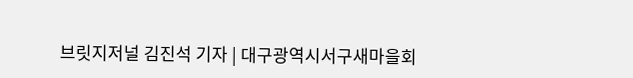브릿지저널 김진석 기자 | 대구광역시서구새마을회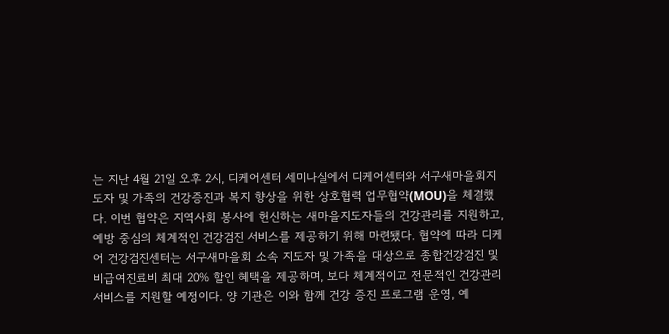는 지난 4월 21일 오후 2시, 디케어센터 세미나실에서 디케어센터와 서구새마을회지도자 및 가족의 건강증진과 복지 향상을 위한 상호협력 업무협약(MOU)을 체결했다. 이번 협약은 지역사회 봉사에 헌신하는 새마을지도자들의 건강관리를 지원하고, 예방 중심의 체계적인 건강검진 서비스를 제공하기 위해 마련됐다. 협약에 따라 디케어 건강검진센터는 서구새마을회 소속 지도자 및 가족을 대상으로 종합건강검진 및 비급여진료비 최대 20% 할인 혜택을 제공하며, 보다 체계적이고 전문적인 건강관리 서비스를 지원할 예정이다. 양 기관은 이와 함께 건강 증진 프로그램 운영, 예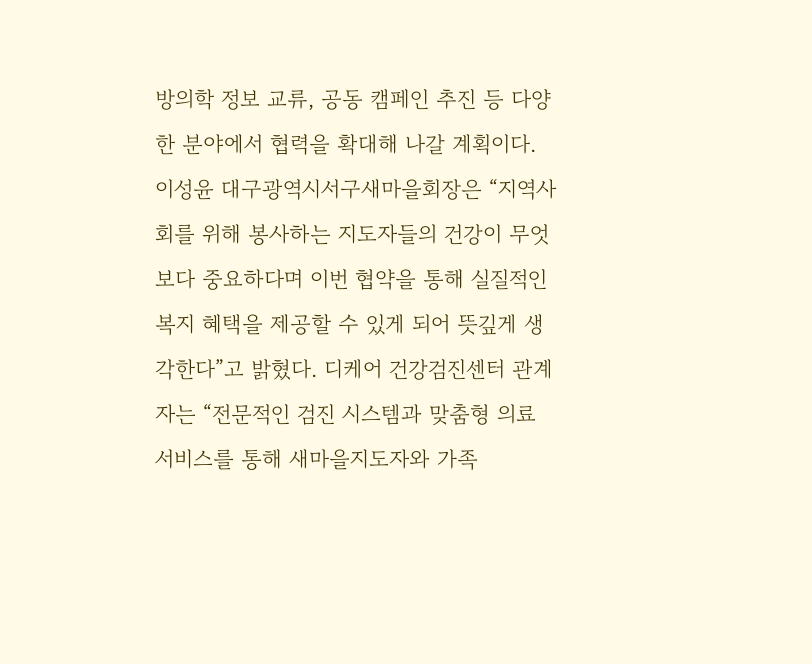방의학 정보 교류, 공동 캠페인 추진 등 다양한 분야에서 협력을 확대해 나갈 계획이다. 이성윤 대구광역시서구새마을회장은 “지역사회를 위해 봉사하는 지도자들의 건강이 무엇보다 중요하다며 이번 협약을 통해 실질적인 복지 혜택을 제공할 수 있게 되어 뜻깊게 생각한다”고 밝혔다. 디케어 건강검진센터 관계자는 “전문적인 검진 시스템과 맞춤형 의료 서비스를 통해 새마을지도자와 가족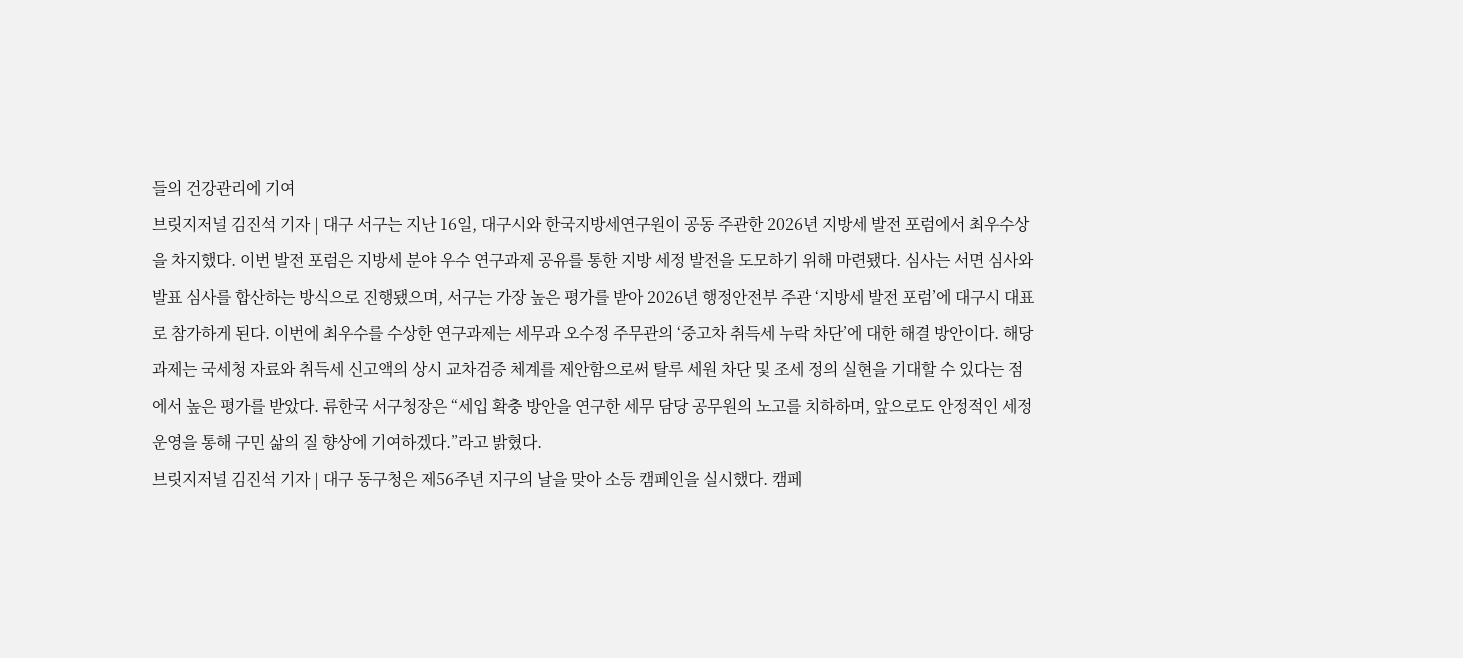들의 건강관리에 기여
브릿지저널 김진석 기자 | 대구 서구는 지난 16일, 대구시와 한국지방세연구원이 공동 주관한 2026년 지방세 발전 포럼에서 최우수상을 차지했다. 이번 발전 포럼은 지방세 분야 우수 연구과제 공유를 통한 지방 세정 발전을 도모하기 위해 마련됐다. 심사는 서면 심사와 발표 심사를 합산하는 방식으로 진행됐으며, 서구는 가장 높은 평가를 받아 2026년 행정안전부 주관 ‘지방세 발전 포럼’에 대구시 대표로 참가하게 된다. 이번에 최우수를 수상한 연구과제는 세무과 오수정 주무관의 ‘중고차 취득세 누락 차단’에 대한 해결 방안이다. 해당 과제는 국세청 자료와 취득세 신고액의 상시 교차검증 체계를 제안함으로써 탈루 세원 차단 및 조세 정의 실현을 기대할 수 있다는 점에서 높은 평가를 받았다. 류한국 서구청장은 “세입 확충 방안을 연구한 세무 담당 공무원의 노고를 치하하며, 앞으로도 안정적인 세정 운영을 통해 구민 삶의 질 향상에 기여하겠다.”라고 밝혔다.
브릿지저널 김진석 기자 | 대구 동구청은 제56주년 지구의 날을 맞아 소등 캠페인을 실시했다. 캠페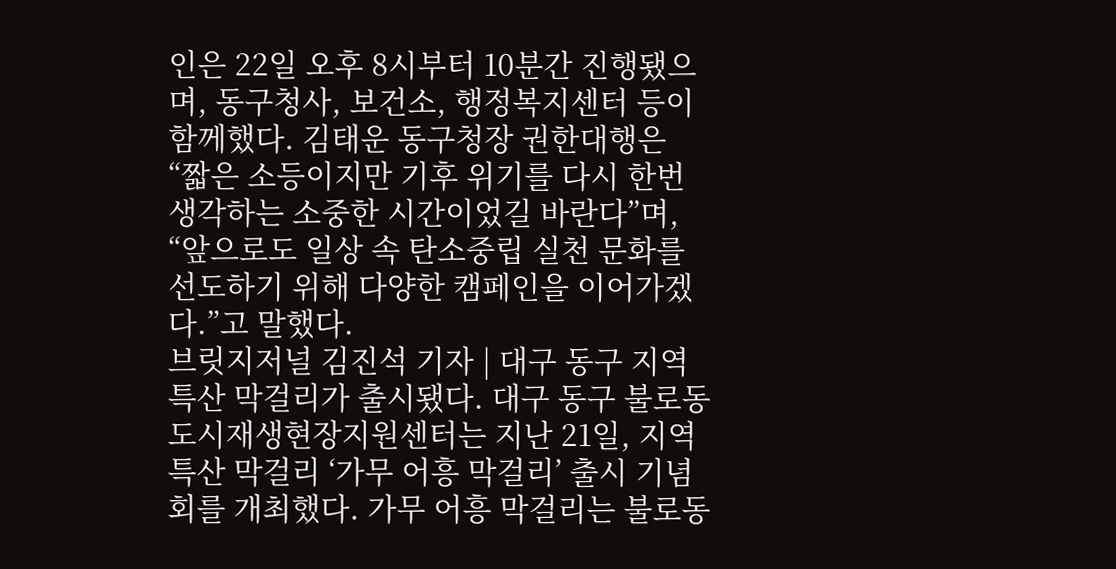인은 22일 오후 8시부터 10분간 진행됐으며, 동구청사, 보건소, 행정복지센터 등이 함께했다. 김태운 동구청장 권한대행은 “짧은 소등이지만 기후 위기를 다시 한번 생각하는 소중한 시간이었길 바란다”며, “앞으로도 일상 속 탄소중립 실천 문화를 선도하기 위해 다양한 캠페인을 이어가겠다.”고 말했다.
브릿지저널 김진석 기자 | 대구 동구 지역 특산 막걸리가 출시됐다. 대구 동구 불로동 도시재생현장지원센터는 지난 21일, 지역 특산 막걸리 ‘가무 어흥 막걸리’ 출시 기념회를 개최했다. 가무 어흥 막걸리는 불로동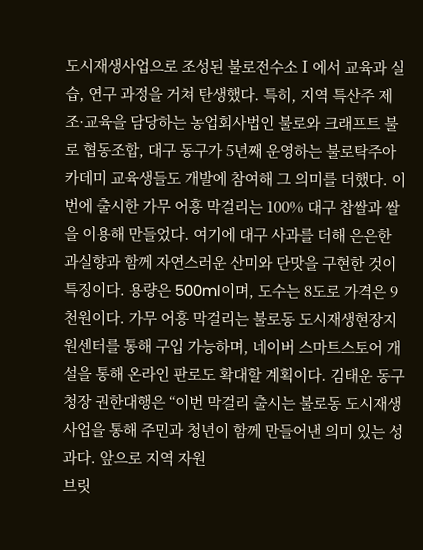도시재생사업으로 조성된 불로전수소Ⅰ에서 교육과 실습, 연구 과정을 거쳐 탄생했다. 특히, 지역 특산주 제조·교육을 담당하는 농업회사법인 불로와 크래프트 불로 협동조합, 대구 동구가 5년째 운영하는 불로탁주아카데미 교육생들도 개발에 참여해 그 의미를 더했다. 이번에 출시한 가무 어흥 막걸리는 100% 대구 찹쌀과 쌀을 이용해 만들었다. 여기에 대구 사과를 더해 은은한 과실향과 함께 자연스러운 산미와 단맛을 구현한 것이 특징이다. 용량은 500ml이며, 도수는 8도로 가격은 9천원이다. 가무 어흥 막걸리는 불로동 도시재생현장지원센터를 통해 구입 가능하며, 네이버 스마트스토어 개설을 통해 온라인 판로도 확대할 계획이다. 김태운 동구청장 권한대행은 “이번 막걸리 출시는 불로동 도시재생사업을 통해 주민과 청년이 함께 만들어낸 의미 있는 성과다. 앞으로 지역 자원
브릿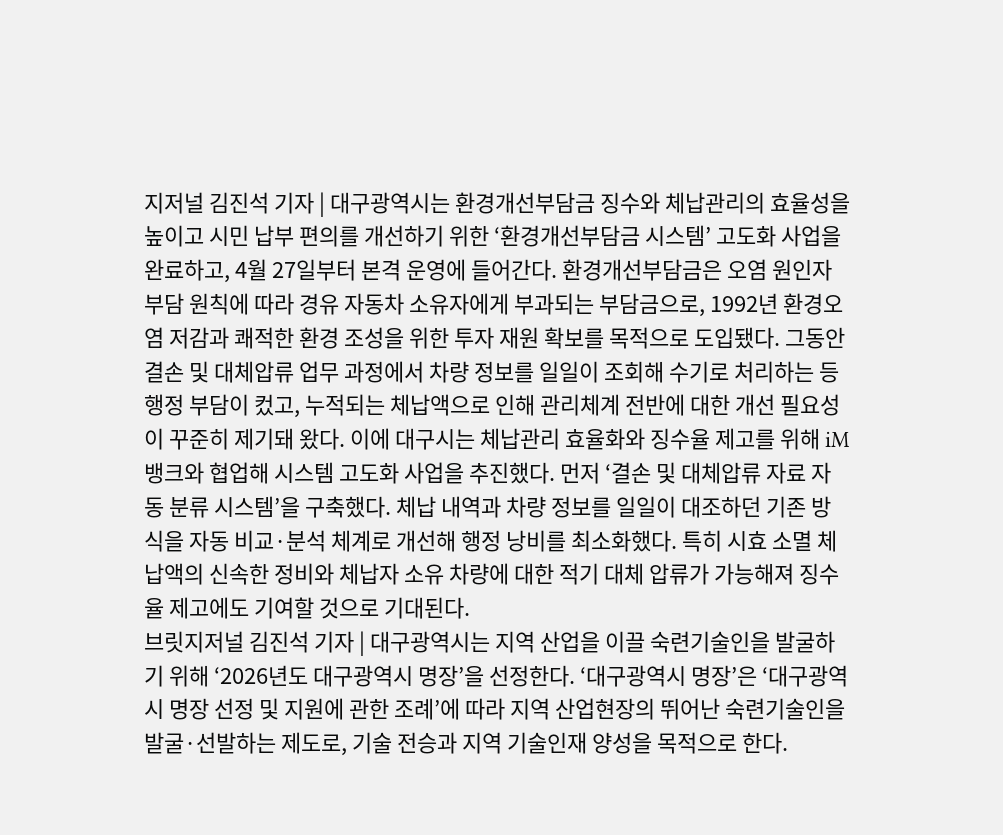지저널 김진석 기자 | 대구광역시는 환경개선부담금 징수와 체납관리의 효율성을 높이고 시민 납부 편의를 개선하기 위한 ‘환경개선부담금 시스템’ 고도화 사업을 완료하고, 4월 27일부터 본격 운영에 들어간다. 환경개선부담금은 오염 원인자 부담 원칙에 따라 경유 자동차 소유자에게 부과되는 부담금으로, 1992년 환경오염 저감과 쾌적한 환경 조성을 위한 투자 재원 확보를 목적으로 도입됐다. 그동안 결손 및 대체압류 업무 과정에서 차량 정보를 일일이 조회해 수기로 처리하는 등 행정 부담이 컸고, 누적되는 체납액으로 인해 관리체계 전반에 대한 개선 필요성이 꾸준히 제기돼 왔다. 이에 대구시는 체납관리 효율화와 징수율 제고를 위해 iM뱅크와 협업해 시스템 고도화 사업을 추진했다. 먼저 ‘결손 및 대체압류 자료 자동 분류 시스템’을 구축했다. 체납 내역과 차량 정보를 일일이 대조하던 기존 방식을 자동 비교·분석 체계로 개선해 행정 낭비를 최소화했다. 특히 시효 소멸 체납액의 신속한 정비와 체납자 소유 차량에 대한 적기 대체 압류가 가능해져 징수율 제고에도 기여할 것으로 기대된다.
브릿지저널 김진석 기자 | 대구광역시는 지역 산업을 이끌 숙련기술인을 발굴하기 위해 ‘2026년도 대구광역시 명장’을 선정한다. ‘대구광역시 명장’은 ‘대구광역시 명장 선정 및 지원에 관한 조례’에 따라 지역 산업현장의 뛰어난 숙련기술인을 발굴·선발하는 제도로, 기술 전승과 지역 기술인재 양성을 목적으로 한다.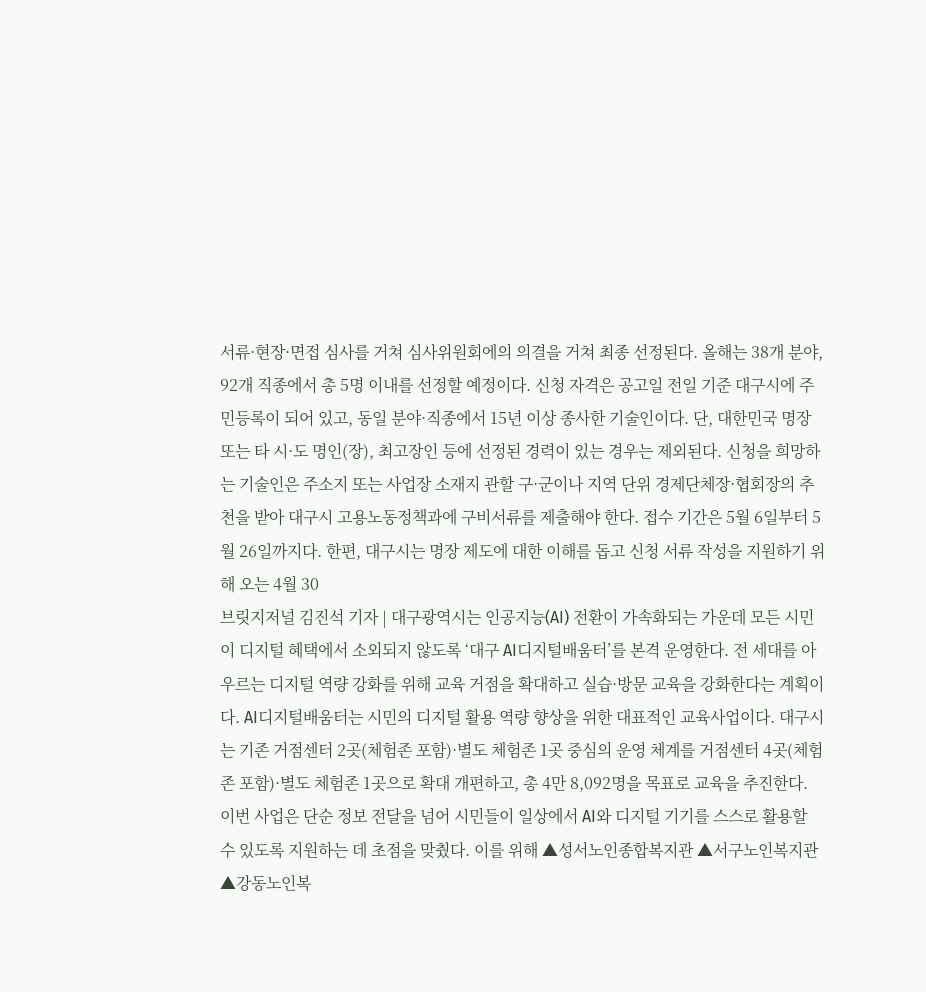서류·현장·면접 심사를 거쳐 심사위원회에의 의결을 거쳐 최종 선정된다. 올해는 38개 분야, 92개 직종에서 총 5명 이내를 선정할 예정이다. 신청 자격은 공고일 전일 기준 대구시에 주민등록이 되어 있고, 동일 분야·직종에서 15년 이상 종사한 기술인이다. 단, 대한민국 명장 또는 타 시·도 명인(장), 최고장인 등에 선정된 경력이 있는 경우는 제외된다. 신청을 희망하는 기술인은 주소지 또는 사업장 소재지 관할 구·군이나 지역 단위 경제단체장·협회장의 추천을 받아 대구시 고용노동정책과에 구비서류를 제출해야 한다. 접수 기간은 5월 6일부터 5월 26일까지다. 한편, 대구시는 명장 제도에 대한 이해를 돕고 신청 서류 작성을 지원하기 위해 오는 4월 30
브릿지저널 김진석 기자 | 대구광역시는 인공지능(AI) 전환이 가속화되는 가운데 모든 시민이 디지털 혜택에서 소외되지 않도록 ‘대구 AI디지털배움터’를 본격 운영한다. 전 세대를 아우르는 디지털 역량 강화를 위해 교육 거점을 확대하고 실습·방문 교육을 강화한다는 계획이다. AI디지털배움터는 시민의 디지털 활용 역량 향상을 위한 대표적인 교육사업이다. 대구시는 기존 거점센터 2곳(체험존 포함)·별도 체험존 1곳 중심의 운영 체계를 거점센터 4곳(체험존 포함)·별도 체험존 1곳으로 확대 개편하고, 총 4만 8,092명을 목표로 교육을 추진한다. 이번 사업은 단순 정보 전달을 넘어 시민들이 일상에서 AI와 디지털 기기를 스스로 활용할 수 있도록 지원하는 데 초점을 맞췄다. 이를 위해 ▲성서노인종합복지관 ▲서구노인복지관 ▲강동노인복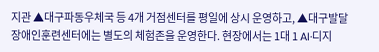지관 ▲대구파동우체국 등 4개 거점센터를 평일에 상시 운영하고, ▲대구발달장애인훈련센터에는 별도의 체험존을 운영한다. 현장에서는 1대 1 AI·디지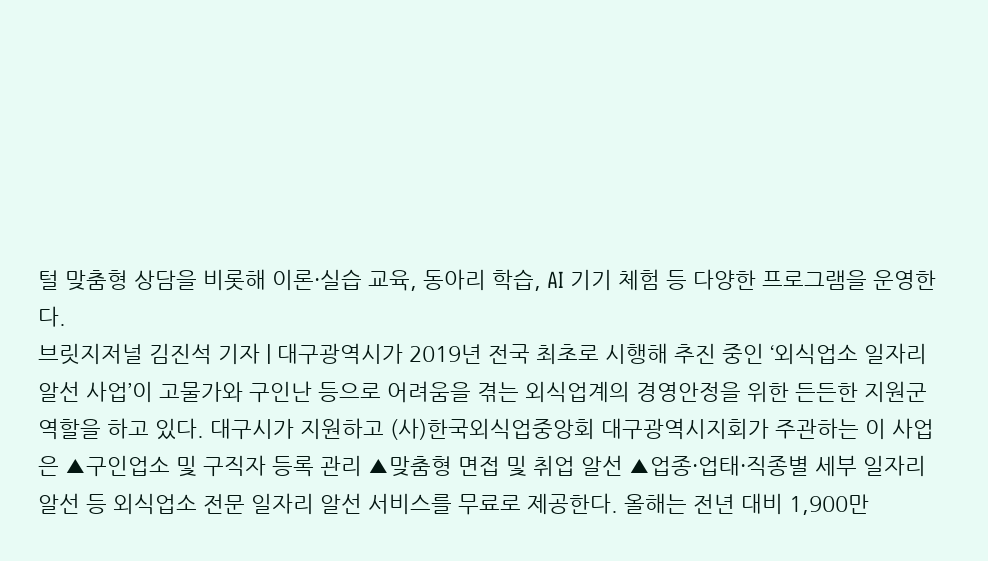털 맞춤형 상담을 비롯해 이론·실습 교육, 동아리 학습, AI 기기 체험 등 다양한 프로그램을 운영한다.
브릿지저널 김진석 기자 | 대구광역시가 2019년 전국 최초로 시행해 추진 중인 ‘외식업소 일자리 알선 사업’이 고물가와 구인난 등으로 어려움을 겪는 외식업계의 경영안정을 위한 든든한 지원군 역할을 하고 있다. 대구시가 지원하고 (사)한국외식업중앙회 대구광역시지회가 주관하는 이 사업은 ▲구인업소 및 구직자 등록 관리 ▲맞춤형 면접 및 취업 알선 ▲업종·업태·직종별 세부 일자리 알선 등 외식업소 전문 일자리 알선 서비스를 무료로 제공한다. 올해는 전년 대비 1,900만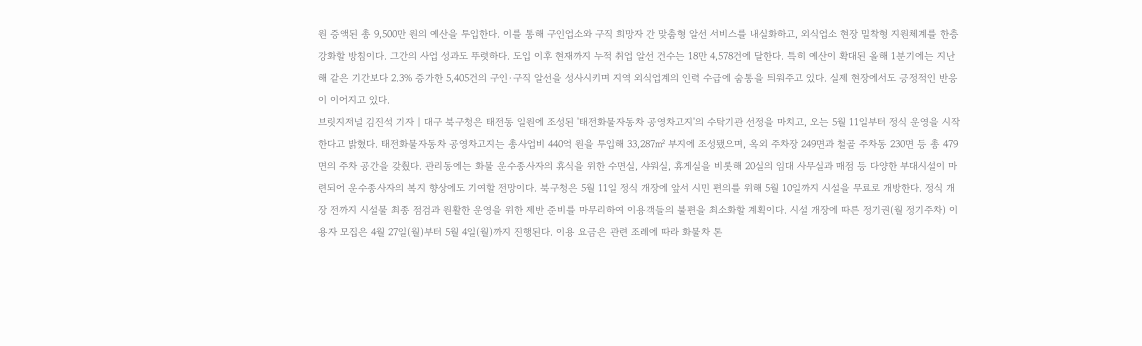원 증액된 총 9,500만 원의 예산을 투입한다. 이를 통해 구인업소와 구직 희망자 간 맞춤형 알선 서비스를 내실화하고, 외식업소 현장 밀착형 지원체계를 한층 강화할 방침이다. 그간의 사업 성과도 뚜렷하다. 도입 이후 현재까지 누적 취업 알선 건수는 18만 4,578건에 달한다. 특히 예산이 확대된 올해 1분기에는 지난해 같은 기간보다 2.3% 증가한 5,405건의 구인·구직 알선을 성사시키며 지역 외식업계의 인력 수급에 숨통을 틔워주고 있다. 실제 현장에서도 긍정적인 반응이 이어지고 있다.
브릿지저널 김진석 기자 | 대구 북구청은 태전동 일원에 조성된 '태전화물자동차 공영차고지'의 수탁기관 선정을 마치고, 오는 5월 11일부터 정식 운영을 시작한다고 밝혔다. 태전화물자동차 공영차고지는 총사업비 440억 원을 투입해 33,287㎡ 부지에 조성됐으며, 옥외 주차장 249면과 철골 주차동 230면 등 총 479면의 주차 공간을 갖췄다. 관리동에는 화물 운수종사자의 휴식을 위한 수면실, 샤워실, 휴게실을 비롯해 20실의 임대 사무실과 매점 등 다양한 부대시설이 마련되어 운수종사자의 복지 향상에도 기여할 전망이다. 북구청은 5월 11일 정식 개장에 앞서 시민 편의를 위해 5월 10일까지 시설을 무료로 개방한다. 정식 개장 전까지 시설물 최종 점검과 원활한 운영을 위한 제반 준비를 마무리하여 이용객들의 불편을 최소화할 계획이다. 시설 개장에 따른 정기권(월 정기주차) 이용자 모집은 4월 27일(월)부터 5월 4일(월)까지 진행된다. 이용 요금은 관련 조례에 따라 화물차 톤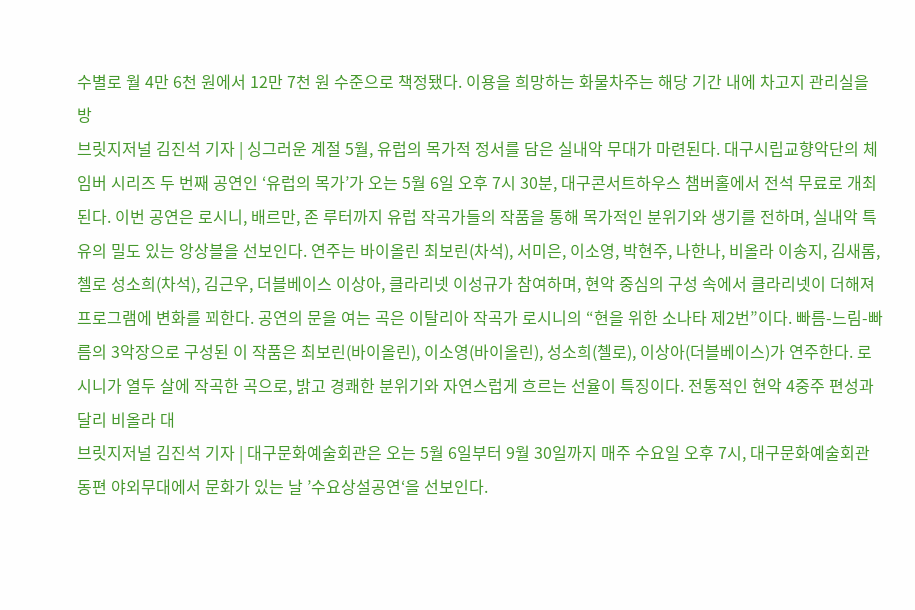수별로 월 4만 6천 원에서 12만 7천 원 수준으로 책정됐다. 이용을 희망하는 화물차주는 해당 기간 내에 차고지 관리실을 방
브릿지저널 김진석 기자 | 싱그러운 계절 5월, 유럽의 목가적 정서를 담은 실내악 무대가 마련된다. 대구시립교향악단의 체임버 시리즈 두 번째 공연인 ‘유럽의 목가’가 오는 5월 6일 오후 7시 30분, 대구콘서트하우스 챔버홀에서 전석 무료로 개최된다. 이번 공연은 로시니, 배르만, 존 루터까지 유럽 작곡가들의 작품을 통해 목가적인 분위기와 생기를 전하며, 실내악 특유의 밀도 있는 앙상블을 선보인다. 연주는 바이올린 최보린(차석), 서미은, 이소영, 박현주, 나한나, 비올라 이송지, 김새롬, 첼로 성소희(차석), 김근우, 더블베이스 이상아, 클라리넷 이성규가 참여하며, 현악 중심의 구성 속에서 클라리넷이 더해져 프로그램에 변화를 꾀한다. 공연의 문을 여는 곡은 이탈리아 작곡가 로시니의 “현을 위한 소나타 제2번”이다. 빠름-느림-빠름의 3악장으로 구성된 이 작품은 최보린(바이올린), 이소영(바이올린), 성소희(첼로), 이상아(더블베이스)가 연주한다. 로시니가 열두 살에 작곡한 곡으로, 밝고 경쾌한 분위기와 자연스럽게 흐르는 선율이 특징이다. 전통적인 현악 4중주 편성과 달리 비올라 대
브릿지저널 김진석 기자 | 대구문화예술회관은 오는 5월 6일부터 9월 30일까지 매주 수요일 오후 7시, 대구문화예술회관 동편 야외무대에서 문화가 있는 날 ’수요상설공연‘을 선보인다.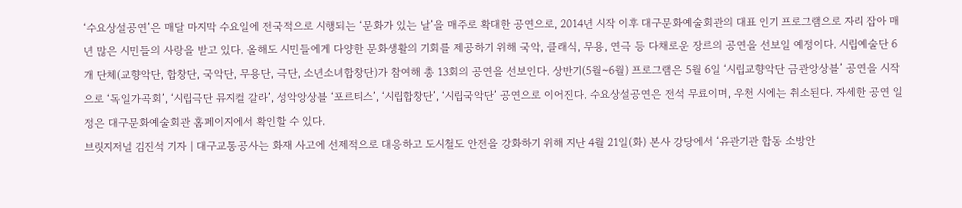‘수요상설공연’은 매달 마지막 수요일에 전국적으로 시행되는 ‘문화가 있는 날’을 매주로 확대한 공연으로, 2014년 시작 이후 대구문화예술회관의 대표 인기 프로그램으로 자리 잡아 매년 많은 시민들의 사랑을 받고 있다. 올해도 시민들에게 다양한 문화생활의 기회를 제공하기 위해 국악, 클래식, 무용, 연극 등 다채로운 장르의 공연을 선보일 예정이다. 시립예술단 6개 단체(교향악단, 합창단, 국악단, 무용단, 극단, 소년소녀합창단)가 참여해 총 13회의 공연을 선보인다. 상반기(5월~6월) 프로그램은 5월 6일 ‘시립교향악단 금관앙상블’ 공연을 시작으로 ‘독일가곡회’, ‘시립극단 뮤지컬 갈라’, 성악앙상블 ‘포르티스’, ‘시립합창단’, ‘시립국악단’ 공연으로 이어진다. 수요상설공연은 전석 무료이며, 우천 시에는 취소된다. 자세한 공연 일정은 대구문화예술회관 홈페이지에서 확인할 수 있다.
브릿지저널 김진석 기자 | 대구교통공사는 화재 사고에 선제적으로 대응하고 도시철도 안전을 강화하기 위해 지난 4월 21일(화) 본사 강당에서 ‘유관기관 합동 소방안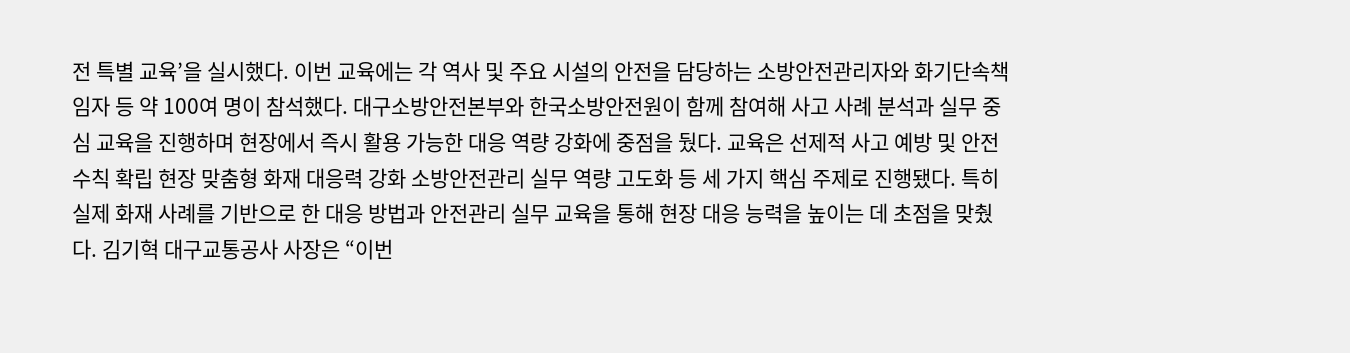전 특별 교육’을 실시했다. 이번 교육에는 각 역사 및 주요 시설의 안전을 담당하는 소방안전관리자와 화기단속책임자 등 약 100여 명이 참석했다. 대구소방안전본부와 한국소방안전원이 함께 참여해 사고 사례 분석과 실무 중심 교육을 진행하며 현장에서 즉시 활용 가능한 대응 역량 강화에 중점을 뒀다. 교육은 선제적 사고 예방 및 안전수칙 확립 현장 맞춤형 화재 대응력 강화 소방안전관리 실무 역량 고도화 등 세 가지 핵심 주제로 진행됐다. 특히 실제 화재 사례를 기반으로 한 대응 방법과 안전관리 실무 교육을 통해 현장 대응 능력을 높이는 데 초점을 맞췄다. 김기혁 대구교통공사 사장은 “이번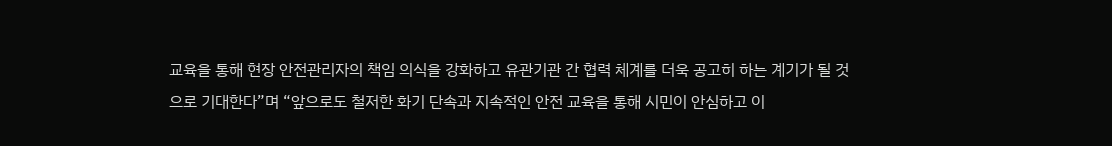교육을 통해 현장 안전관리자의 책임 의식을 강화하고 유관기관 간 협력 체계를 더욱 공고히 하는 계기가 될 것으로 기대한다”며 “앞으로도 철저한 화기 단속과 지속적인 안전 교육을 통해 시민이 안심하고 이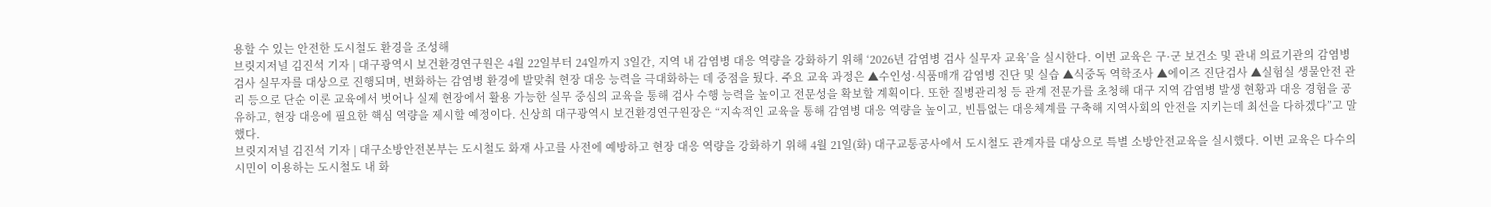용할 수 있는 안전한 도시철도 환경을 조성해
브릿지저널 김진석 기자 | 대구광역시 보건환경연구원은 4월 22일부터 24일까지 3일간, 지역 내 감염병 대응 역량을 강화하기 위해 ‘2026년 감염병 검사 실무자 교육’을 실시한다. 이번 교육은 구·군 보건소 및 관내 의료기관의 감염병 검사 실무자를 대상으로 진행되며, 변화하는 감염병 환경에 발맞춰 현장 대응 능력을 극대화하는 데 중점을 뒀다. 주요 교육 과정은 ▲수인성·식품매개 감염병 진단 및 실습 ▲식중독 역학조사 ▲에이즈 진단검사 ▲실험실 생물안전 관리 등으로 단순 이론 교육에서 벗어나 실제 현장에서 활용 가능한 실무 중심의 교육을 통해 검사 수행 능력을 높이고 전문성을 확보할 계획이다. 또한 질병관리청 등 관계 전문가를 초청해 대구 지역 감염병 발생 현황과 대응 경험을 공유하고, 현장 대응에 필요한 핵심 역량을 제시할 예정이다. 신상희 대구광역시 보건환경연구원장은 “지속적인 교육을 통해 감염병 대응 역량을 높이고, 빈틈없는 대응체계를 구축해 지역사회의 안전을 지키는데 최선을 다하겠다”고 말했다.
브릿지저널 김진석 기자 | 대구소방안전본부는 도시철도 화재 사고를 사전에 예방하고 현장 대응 역량을 강화하기 위해 4월 21일(화) 대구교통공사에서 도시철도 관계자를 대상으로 특별 소방안전교육을 실시했다. 이번 교육은 다수의 시민이 이용하는 도시철도 내 화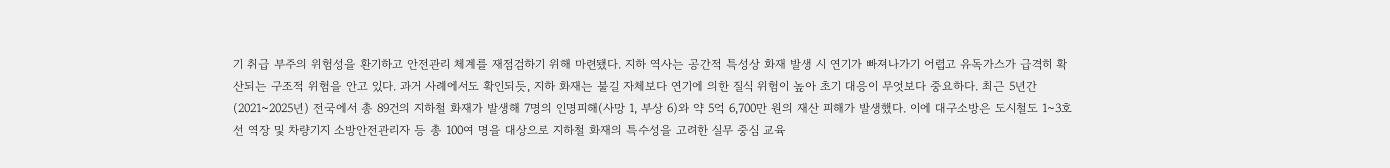기 취급 부주의 위험성을 환기하고 안전관리 체계를 재점검하기 위해 마련됐다. 지하 역사는 공간적 특성상 화재 발생 시 연기가 빠져나가기 어렵고 유독가스가 급격히 확산되는 구조적 위험을 안고 있다. 과거 사례에서도 확인되듯, 지하 화재는 불길 자체보다 연기에 의한 질식 위험이 높아 초기 대응이 무엇보다 중요하다. 최근 5년간(2021~2025년) 전국에서 총 89건의 지하철 화재가 발생해 7명의 인명피해(사망 1, 부상 6)와 약 5억 6,700만 원의 재산 피해가 발생했다. 이에 대구소방은 도시철도 1~3호선 역장 및 차량기지 소방안전관리자 등 총 100여 명을 대상으로 지하철 화재의 특수성을 고려한 실무 중심 교육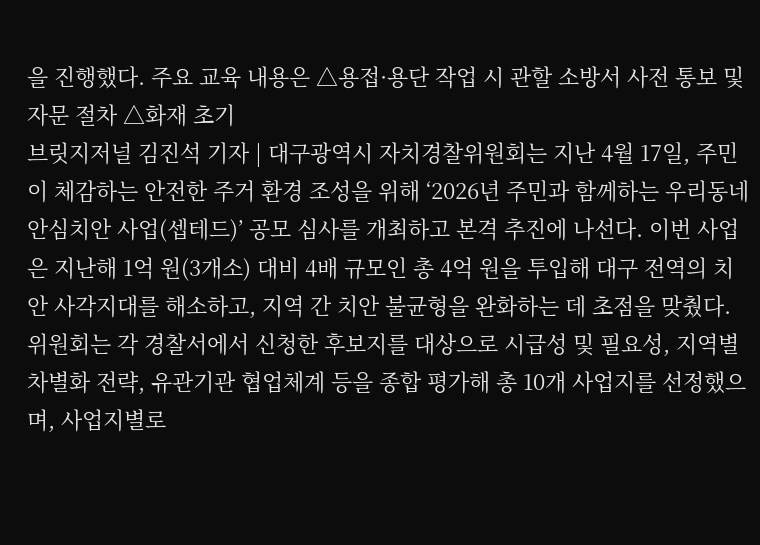을 진행했다. 주요 교육 내용은 △용접·용단 작업 시 관할 소방서 사전 통보 및 자문 절차 △화재 초기
브릿지저널 김진석 기자 | 대구광역시 자치경찰위원회는 지난 4월 17일, 주민이 체감하는 안전한 주거 환경 조성을 위해 ‘2026년 주민과 함께하는 우리동네 안심치안 사업(셉테드)’ 공모 심사를 개최하고 본격 추진에 나선다. 이번 사업은 지난해 1억 원(3개소) 대비 4배 규모인 총 4억 원을 투입해 대구 전역의 치안 사각지대를 해소하고, 지역 간 치안 불균형을 완화하는 데 초점을 맞췄다. 위원회는 각 경찰서에서 신청한 후보지를 대상으로 시급성 및 필요성, 지역별 차별화 전략, 유관기관 협업체계 등을 종합 평가해 총 10개 사업지를 선정했으며, 사업지별로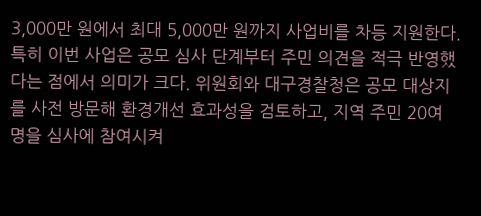3,000만 원에서 최대 5,000만 원까지 사업비를 차등 지원한다. 특히 이번 사업은 공모 심사 단계부터 주민 의견을 적극 반영했다는 점에서 의미가 크다. 위원회와 대구경찰청은 공모 대상지를 사전 방문해 환경개선 효과성을 검토하고, 지역 주민 20여 명을 심사에 참여시켜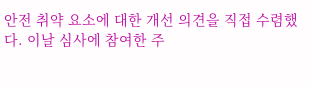안전 취약 요소에 대한 개선 의견을 직접 수렴했다. 이날 심사에 참여한 주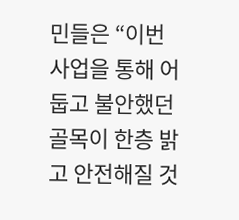민들은 “이번 사업을 통해 어둡고 불안했던 골목이 한층 밝고 안전해질 것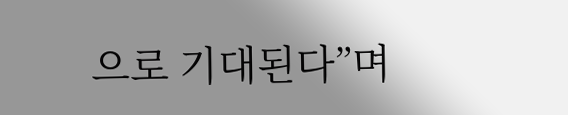으로 기대된다”며